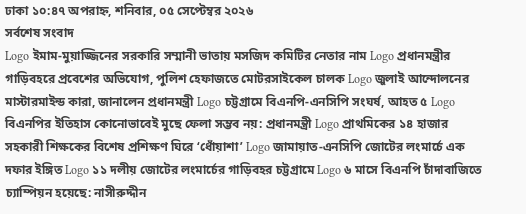ঢাকা ১০:৪৭ অপরাহ্ন, শনিবার, ০৫ সেপ্টেম্বর ২০২৬
সর্বশেষ সংবাদ
Logo ইমাম-মুয়াজ্জিনের সরকারি সম্মানী ভাতায় মসজিদ কমিটির নেতার নাম Logo প্রধানমন্ত্রীর গাড়িবহরে প্রবেশের অভিযোগ, পুলিশ হেফাজতে মোটরসাইকেল চালক Logo জুলাই আন্দোলনের মাস্টারমাইন্ড কারা, জানালেন প্রধানমন্ত্রী Logo চট্টগ্রামে বিএনপি-এনসিপি সংঘর্ষ, আহত ৫ Logo বিএনপির ইতিহাস কোনোভাবেই মুছে ফেলা সম্ভব নয়: প্রধানমন্ত্রী Logo প্রাথমিকের ১৪ হাজার সহকারী শিক্ষকের বিশেষ প্রশিক্ষণ ঘিরে ‌‘ধোঁয়াশা’ Logo জামায়াত-এনসিপি জোটের লংমার্চে এক দফার ইঙ্গিত Logo ১১ দলীয় জোটের লংমার্চের গাড়িবহর চট্টগ্রামে Logo ৬ মাসে বিএনপি চাঁদাবাজিতে চ্যাম্পিয়ন হয়েছে: নাসীরুদ্দীন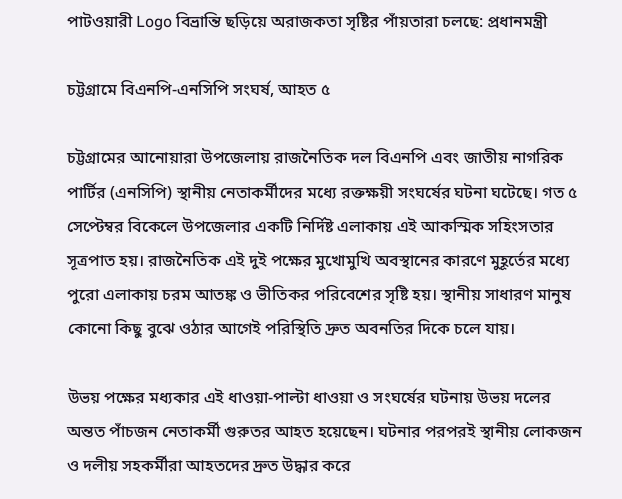পাটওয়ারী Logo বিভ্রান্তি ছড়িয়ে অরাজকতা সৃষ্টির পাঁয়তারা চলছে: প্রধানমন্ত্রী

চট্টগ্রামে বিএনপি-এনসিপি সংঘর্ষ, আহত ৫

চট্টগ্রামের আনোয়ারা উপজেলায় রাজনৈতিক দল বিএনপি এবং জাতীয় নাগরিক পার্টির (এনসিপি) স্থানীয় নেতাকর্মীদের মধ্যে রক্তক্ষয়ী সংঘর্ষের ঘটনা ঘটেছে। গত ৫ সেপ্টেম্বর বিকেলে উপজেলার একটি নির্দিষ্ট এলাকায় এই আকস্মিক সহিংসতার সূত্রপাত হয়। রাজনৈতিক এই দুই পক্ষের মুখোমুখি অবস্থানের কারণে মুহূর্তের মধ্যে পুরো এলাকায় চরম আতঙ্ক ও ভীতিকর পরিবেশের সৃষ্টি হয়। স্থানীয় সাধারণ মানুষ কোনো কিছু বুঝে ওঠার আগেই পরিস্থিতি দ্রুত অবনতির দিকে চলে যায়।

উভয় পক্ষের মধ্যকার এই ধাওয়া-পাল্টা ধাওয়া ও সংঘর্ষের ঘটনায় উভয় দলের অন্তত পাঁচজন নেতাকর্মী গুরুতর আহত হয়েছেন। ঘটনার পরপরই স্থানীয় লোকজন ও দলীয় সহকর্মীরা আহতদের দ্রুত উদ্ধার করে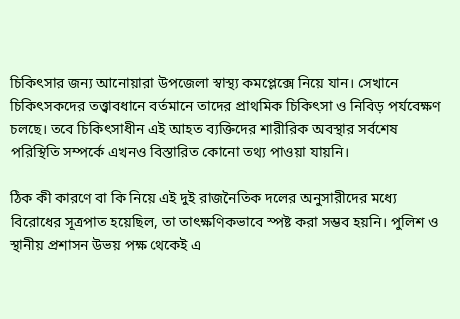চিকিৎসার জন্য আনোয়ারা উপজেলা স্বাস্থ্য কমপ্লেক্সে নিয়ে যান। সেখানে চিকিৎসকদের তত্ত্বাবধানে বর্তমানে তাদের প্রাথমিক চিকিৎসা ও নিবিড় পর্যবেক্ষণ চলছে। তবে চিকিৎসাধীন এই আহত ব্যক্তিদের শারীরিক অবস্থার সর্বশেষ পরিস্থিতি সম্পর্কে এখনও বিস্তারিত কোনো তথ্য পাওয়া যায়নি।

ঠিক কী কারণে বা কি নিয়ে এই দুই রাজনৈতিক দলের অনুসারীদের মধ্যে বিরোধের সূত্রপাত হয়েছিল, তা তাৎক্ষণিকভাবে স্পষ্ট করা সম্ভব হয়নি। পুলিশ ও স্থানীয় প্রশাসন উভয় পক্ষ থেকেই এ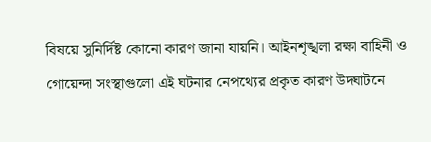বিষয়ে সুনির্দিষ্ট কোনো কারণ জানা যায়নি। আইনশৃঙ্খলা রক্ষা বাহিনী ও গোয়েন্দা সংস্থাগুলো এই ঘটনার নেপথ্যের প্রকৃত কারণ উদ্ঘাটনে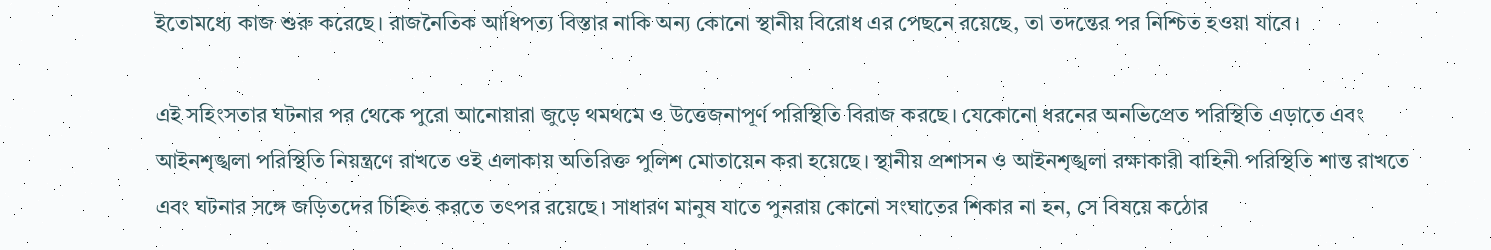ইতোমধ্যে কাজ শুরু করেছে। রাজনৈতিক আধিপত্য বিস্তার নাকি অন্য কোনো স্থানীয় বিরোধ এর পেছনে রয়েছে, তা তদন্তের পর নিশ্চিত হওয়া যাবে।

এই সহিংসতার ঘটনার পর থেকে পুরো আনোয়ারা জুড়ে থমথমে ও উত্তেজনাপূর্ণ পরিস্থিতি বিরাজ করছে। যেকোনো ধরনের অনভিপ্রেত পরিস্থিতি এড়াতে এবং আইনশৃঙ্খলা পরিস্থিতি নিয়ন্ত্রণে রাখতে ওই এলাকায় অতিরিক্ত পুলিশ মোতায়েন করা হয়েছে। স্থানীয় প্রশাসন ও আইনশৃঙ্খলা রক্ষাকারী বাহিনী পরিস্থিতি শান্ত রাখতে এবং ঘটনার সঙ্গে জড়িতদের চিহ্নিত করতে তৎপর রয়েছে। সাধারণ মানুষ যাতে পুনরায় কোনো সংঘাতের শিকার না হন, সে বিষয়ে কঠোর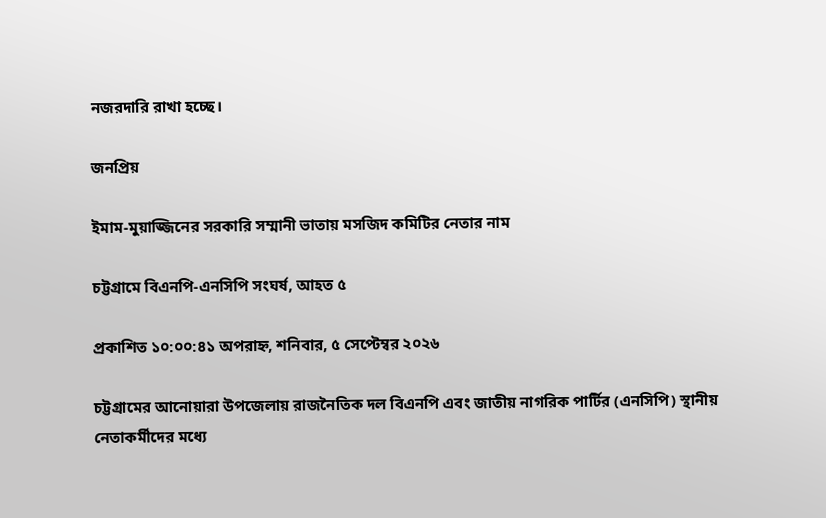নজরদারি রাখা হচ্ছে।

জনপ্রিয়

ইমাম-মুয়াজ্জিনের সরকারি সম্মানী ভাতায় মসজিদ কমিটির নেতার নাম

চট্টগ্রামে বিএনপি-এনসিপি সংঘর্ষ, আহত ৫

প্রকাশিত ১০:০০:৪১ অপরাহ্ন, শনিবার, ৫ সেপ্টেম্বর ২০২৬

চট্টগ্রামের আনোয়ারা উপজেলায় রাজনৈতিক দল বিএনপি এবং জাতীয় নাগরিক পার্টির (এনসিপি) স্থানীয় নেতাকর্মীদের মধ্যে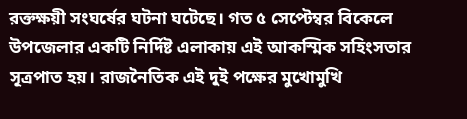রক্তক্ষয়ী সংঘর্ষের ঘটনা ঘটেছে। গত ৫ সেপ্টেম্বর বিকেলে উপজেলার একটি নির্দিষ্ট এলাকায় এই আকস্মিক সহিংসতার সূত্রপাত হয়। রাজনৈতিক এই দুই পক্ষের মুখোমুখি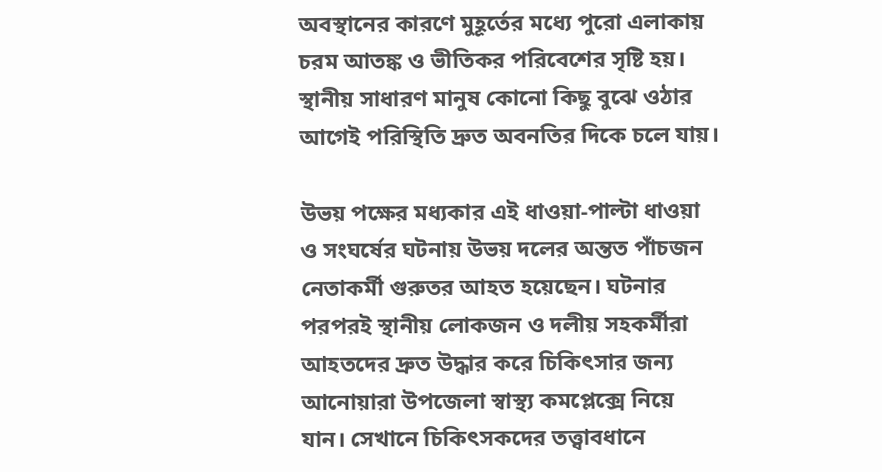অবস্থানের কারণে মুহূর্তের মধ্যে পুরো এলাকায় চরম আতঙ্ক ও ভীতিকর পরিবেশের সৃষ্টি হয়। স্থানীয় সাধারণ মানুষ কোনো কিছু বুঝে ওঠার আগেই পরিস্থিতি দ্রুত অবনতির দিকে চলে যায়।

উভয় পক্ষের মধ্যকার এই ধাওয়া-পাল্টা ধাওয়া ও সংঘর্ষের ঘটনায় উভয় দলের অন্তত পাঁচজন নেতাকর্মী গুরুতর আহত হয়েছেন। ঘটনার পরপরই স্থানীয় লোকজন ও দলীয় সহকর্মীরা আহতদের দ্রুত উদ্ধার করে চিকিৎসার জন্য আনোয়ারা উপজেলা স্বাস্থ্য কমপ্লেক্সে নিয়ে যান। সেখানে চিকিৎসকদের তত্ত্বাবধানে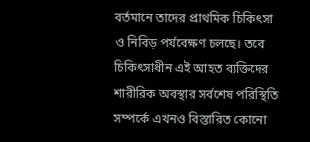বর্তমানে তাদের প্রাথমিক চিকিৎসা ও নিবিড় পর্যবেক্ষণ চলছে। তবে চিকিৎসাধীন এই আহত ব্যক্তিদের শারীরিক অবস্থার সর্বশেষ পরিস্থিতি সম্পর্কে এখনও বিস্তারিত কোনো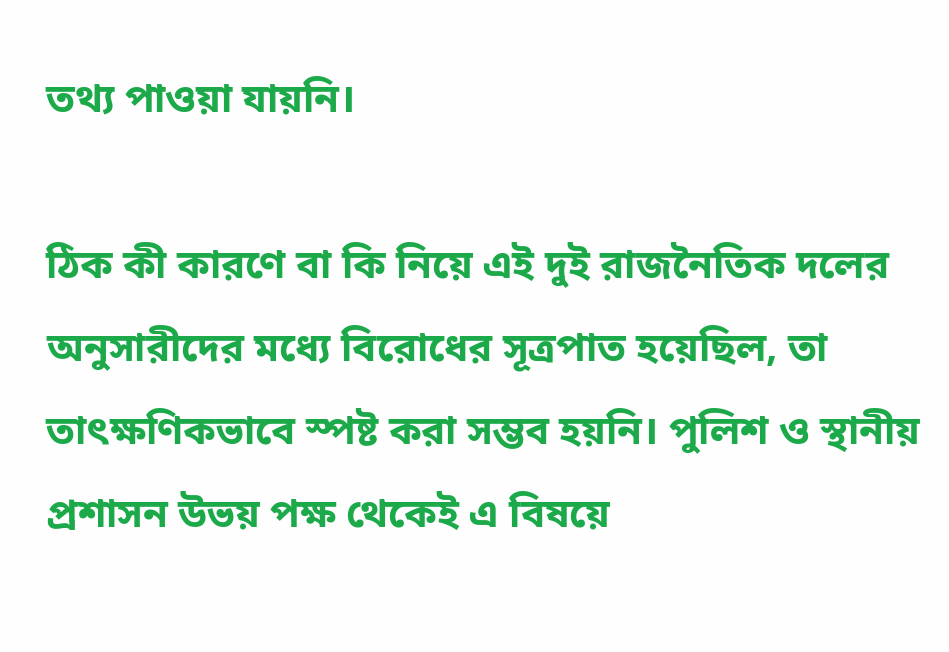তথ্য পাওয়া যায়নি।

ঠিক কী কারণে বা কি নিয়ে এই দুই রাজনৈতিক দলের অনুসারীদের মধ্যে বিরোধের সূত্রপাত হয়েছিল, তা তাৎক্ষণিকভাবে স্পষ্ট করা সম্ভব হয়নি। পুলিশ ও স্থানীয় প্রশাসন উভয় পক্ষ থেকেই এ বিষয়ে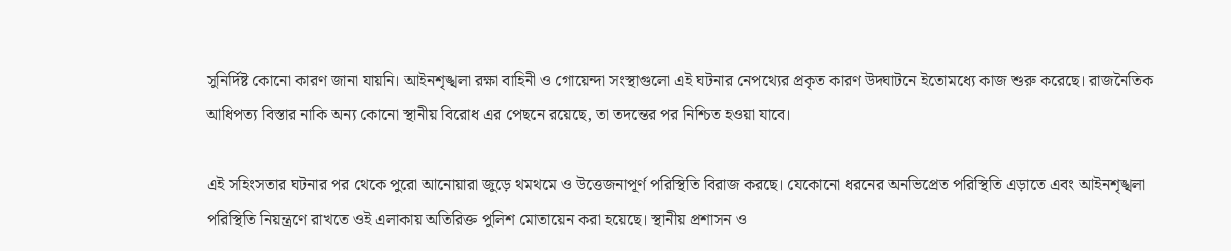সুনির্দিষ্ট কোনো কারণ জানা যায়নি। আইনশৃঙ্খলা রক্ষা বাহিনী ও গোয়েন্দা সংস্থাগুলো এই ঘটনার নেপথ্যের প্রকৃত কারণ উদ্ঘাটনে ইতোমধ্যে কাজ শুরু করেছে। রাজনৈতিক আধিপত্য বিস্তার নাকি অন্য কোনো স্থানীয় বিরোধ এর পেছনে রয়েছে, তা তদন্তের পর নিশ্চিত হওয়া যাবে।

এই সহিংসতার ঘটনার পর থেকে পুরো আনোয়ারা জুড়ে থমথমে ও উত্তেজনাপূর্ণ পরিস্থিতি বিরাজ করছে। যেকোনো ধরনের অনভিপ্রেত পরিস্থিতি এড়াতে এবং আইনশৃঙ্খলা পরিস্থিতি নিয়ন্ত্রণে রাখতে ওই এলাকায় অতিরিক্ত পুলিশ মোতায়েন করা হয়েছে। স্থানীয় প্রশাসন ও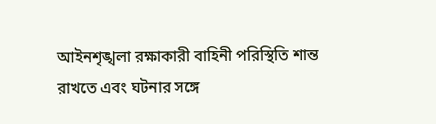আইনশৃঙ্খলা রক্ষাকারী বাহিনী পরিস্থিতি শান্ত রাখতে এবং ঘটনার সঙ্গে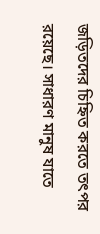জড়িতদের চিহ্নিত করতে তৎপর রয়েছে। সাধারণ মানুষ যাতে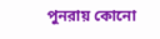পুনরায় কোনো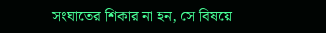সংঘাতের শিকার না হন, সে বিষয়ে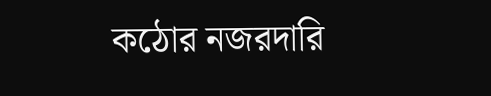কঠোর নজরদারি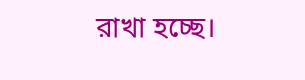রাখা হচ্ছে।